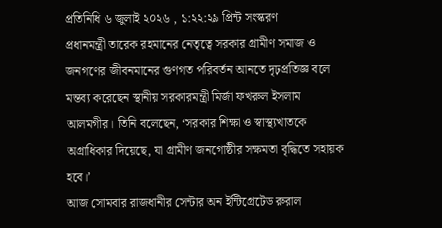প্রতিনিধি ৬ জুলাই ২০২৬ , ১:২২:২৯ প্রিন্ট সংস্করণ
প্রধানমন্ত্রী তারেক রহমানের নেতৃত্বে সরকার গ্রামীণ সমাজ ও জনগণের জীবনমানের গুণগত পরিবর্তন আনতে দৃঢ়প্রতিজ্ঞ বলে মন্তব্য করেছেন স্থানীয় সরকারমন্ত্রী মির্জা ফখরুল ইসলাম আলমগীর। তিনি বলেছেন, ‘সরকার শিক্ষা ও স্বাস্থ্যখাতকে অগ্রাধিকার দিয়েছে, যা গ্রামীণ জনগোষ্ঠীর সক্ষমতা বৃদ্ধিতে সহায়ক হবে।’
আজ সোমবার রাজধানীর সেন্টার অন ইন্টিগ্রেটেড রুরাল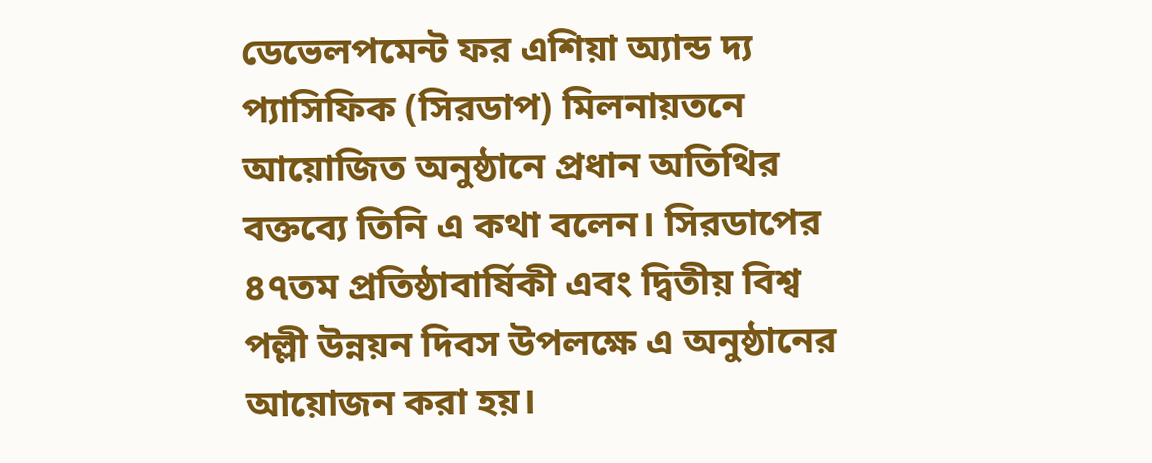ডেভেলপমেন্ট ফর এশিয়া অ্যান্ড দ্য প্যাসিফিক (সিরডাপ) মিলনায়তনে আয়োজিত অনুষ্ঠানে প্রধান অতিথির বক্তব্যে তিনি এ কথা বলেন। সিরডাপের ৪৭তম প্রতিষ্ঠাবার্ষিকী এবং দ্বিতীয় বিশ্ব পল্লী উন্নয়ন দিবস উপলক্ষে এ অনুষ্ঠানের আয়োজন করা হয়।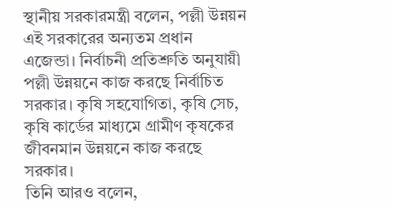স্থানীয় সরকারমন্ত্রী বলেন, পল্লী উন্নয়ন এই সরকারের অন্যতম প্রধান এজেন্ডা। নির্বাচনী প্রতিশ্রুতি অনুযায়ী পল্লী উন্নয়নে কাজ করছে নির্বাচিত সরকার। কৃষি সহযোগিতা, কৃষি সেচ, কৃষি কার্ডের মাধ্যমে গ্রামীণ কৃষকের জীবনমান উন্নয়নে কাজ করছে সরকার।
তিনি আরও বলেন,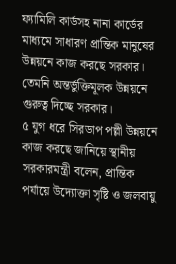ফ্যামিলি কার্ডসহ নানা কার্ডের মাধ্যমে সাধারণ প্রান্তিক মানুষের উন্নয়নে কাজ করছে সরকার। তেমনি অন্তর্ভুক্তিমূলক উন্নয়নে গুরুত্ব দিচ্ছে সরকার।
৫ যুগ ধরে সিরডাপ পল্লী উন্নয়নে কাজ করছে জানিয়ে স্থানীয় সরকারমন্ত্রী বলেন, প্রান্তিক পর্যায়ে উদ্যোক্তা সৃষ্টি ও জলবায়ু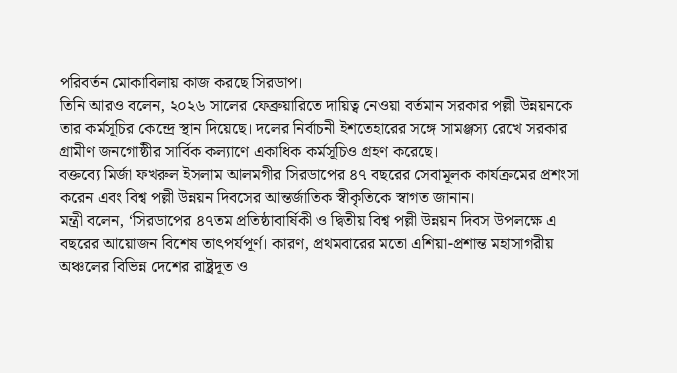পরিবর্তন মোকাবিলায় কাজ করছে সিরডাপ।
তিনি আরও বলেন, ২০২৬ সালের ফেব্রুয়ারিতে দায়িত্ব নেওয়া বর্তমান সরকার পল্লী উন্নয়নকে তার কর্মসূচির কেন্দ্রে স্থান দিয়েছে। দলের নির্বাচনী ইশতেহারের সঙ্গে সামঞ্জস্য রেখে সরকার গ্রামীণ জনগোষ্ঠীর সার্বিক কল্যাণে একাধিক কর্মসূচিও গ্রহণ করেছে।
বক্তব্যে মির্জা ফখরুল ইসলাম আলমগীর সিরডাপের ৪৭ বছরের সেবামূলক কার্যক্রমের প্রশংসা করেন এবং বিশ্ব পল্লী উন্নয়ন দিবসের আন্তর্জাতিক স্বীকৃতিকে স্বাগত জানান।
মন্ত্রী বলেন, ‘সিরডাপের ৪৭তম প্রতিষ্ঠাবার্ষিকী ও দ্বিতীয় বিশ্ব পল্লী উন্নয়ন দিবস উপলক্ষে এ বছরের আয়োজন বিশেষ তাৎপর্যপূর্ণ। কারণ, প্রথমবারের মতো এশিয়া-প্রশান্ত মহাসাগরীয় অঞ্চলের বিভিন্ন দেশের রাষ্ট্রদূত ও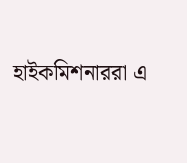হাইকমিশনাররা এ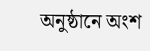অনুষ্ঠানে অংশ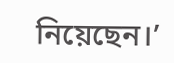নিয়েছেন।’